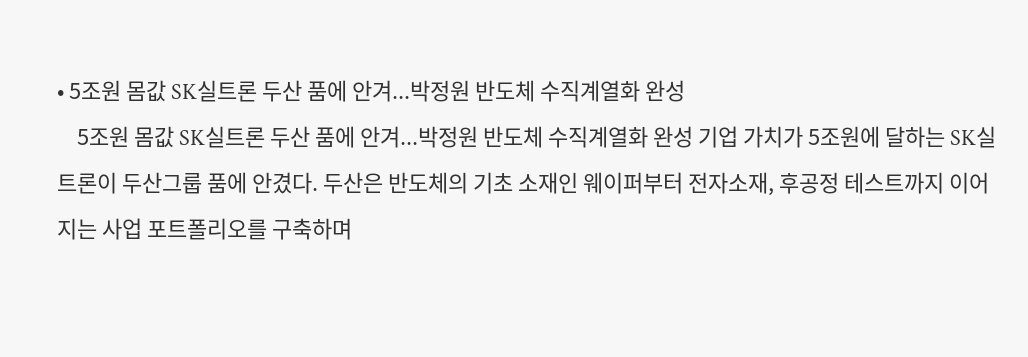• 5조원 몸값 SK실트론 두산 품에 안겨...박정원 반도체 수직계열화 완성
    5조원 몸값 SK실트론 두산 품에 안겨...박정원 반도체 수직계열화 완성 기업 가치가 5조원에 달하는 SK실트론이 두산그룹 품에 안겼다. 두산은 반도체의 기초 소재인 웨이퍼부터 전자소재, 후공정 테스트까지 이어지는 사업 포트폴리오를 구축하며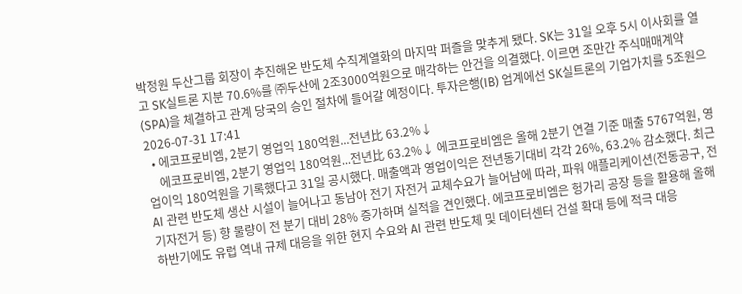박정원 두산그룹 회장이 추진해온 반도체 수직계열화의 마지막 퍼즐을 맞추게 됐다. SK는 31일 오후 5시 이사회를 열고 SK실트론 지분 70.6%를 ㈜두산에 2조3000억원으로 매각하는 안건을 의결했다. 이르면 조만간 주식매매계약(SPA)을 체결하고 관계 당국의 승인 절차에 들어갈 예정이다. 투자은행(IB) 업계에선 SK실트론의 기업가치를 5조원으 2026-07-31 17:41
  • 에코프로비엠, 2분기 영업익 180억원...전년比 63.2%↓
    에코프로비엠, 2분기 영업익 180억원...전년比 63.2%↓ 에코프로비엠은 올해 2분기 연결 기준 매출 5767억원, 영업이익 180억원을 기록했다고 31일 공시했다. 매출액과 영업이익은 전년동기대비 각각 26%, 63.2% 감소했다. 최근 AI 관련 반도체 생산 시설이 늘어나고 동남아 전기 자전거 교체수요가 늘어남에 따라, 파워 애플리케이션(전동공구, 전기자전거 등) 향 물량이 전 분기 대비 28% 증가하며 실적을 견인했다. 에코프로비엠은 헝가리 공장 등을 활용해 올해 하반기에도 유럽 역내 규제 대응을 위한 현지 수요와 AI 관련 반도체 및 데이터센터 건설 확대 등에 적극 대응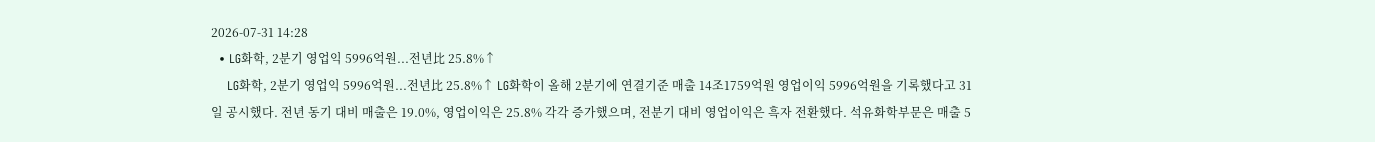2026-07-31 14:28
  • LG화학, 2분기 영업익 5996억원...전년比 25.8%↑
    LG화학, 2분기 영업익 5996억원...전년比 25.8%↑ LG화학이 올해 2분기에 연결기준 매출 14조1759억원 영업이익 5996억원을 기록했다고 31일 공시했다. 전년 동기 대비 매출은 19.0%, 영업이익은 25.8% 각각 증가했으며, 전분기 대비 영업이익은 흑자 전환했다. 석유화학부문은 매출 5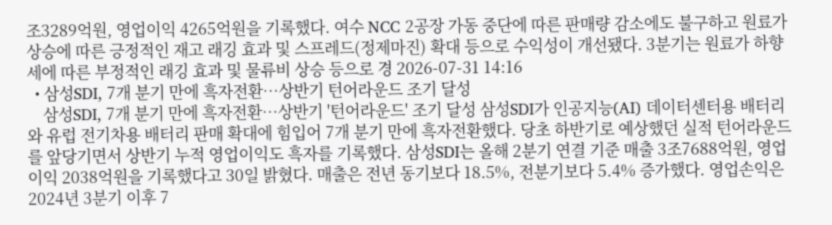조3289억원, 영업이익 4265억원을 기록했다. 여수 NCC 2공장 가동 중단에 따른 판매량 감소에도 불구하고 원료가 상승에 따른 긍정적인 재고 래깅 효과 및 스프레드(정제마진) 확대 등으로 수익성이 개선됐다. 3분기는 원료가 하향세에 따른 부정적인 래깅 효과 및 물류비 상승 등으로 경 2026-07-31 14:16
  • 삼성SDI, 7개 분기 만에 흑자전환…상반기 턴어라운드 조기 달성
    삼성SDI, 7개 분기 만에 흑자전환…상반기 '턴어라운드' 조기 달성 삼성SDI가 인공지능(AI) 데이터센터용 배터리와 유럽 전기차용 배터리 판매 확대에 힘입어 7개 분기 만에 흑자전환했다. 당초 하반기로 예상했던 실적 턴어라운드를 앞당기면서 상반기 누적 영업이익도 흑자를 기록했다. 삼성SDI는 올해 2분기 연결 기준 매출 3조7688억원, 영업이익 2038억원을 기록했다고 30일 밝혔다. 매출은 전년 동기보다 18.5%, 전분기보다 5.4% 증가했다. 영업손익은 2024년 3분기 이후 7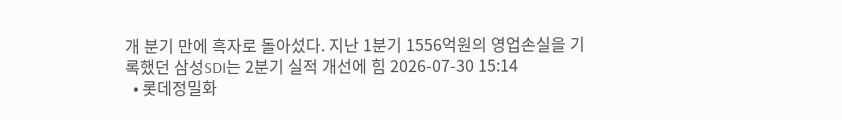개 분기 만에 흑자로 돌아섰다. 지난 1분기 1556억원의 영업손실을 기록했던 삼성SDI는 2분기 실적 개선에 힘 2026-07-30 15:14
  • 롯데정밀화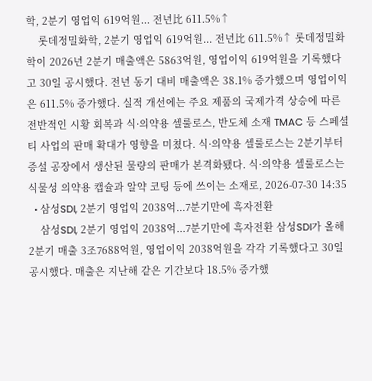학, 2분기 영업익 619억원... 전년比 611.5%↑
    롯데정밀화학, 2분기 영업익 619억원... 전년比 611.5%↑ 롯데정밀화학이 2026년 2분기 매출액은 5863억원, 영업이익 619억원을 기록했다고 30일 공시했다. 전년 동기 대비 매출액은 38.1% 증가했으며 영업이익은 611.5% 증가했다. 실적 개선에는 주요 제품의 국제가격 상승에 따른 전반적인 시황 회복과 식·의약용 셀룰로스, 반도체 소재 TMAC 등 스페셜티 사업의 판매 확대가 영향을 미쳤다. 식·의약용 셀룰로스는 2분기부터 증설 공장에서 생산된 물량의 판매가 본격화됐다. 식·의약용 셀룰로스는 식물성 의약용 캡슐과 알약 코팅 등에 쓰이는 소재로, 2026-07-30 14:35
  • 삼성SDI, 2분기 영업익 2038억...7분기만에 흑자전환
    삼성SDI, 2분기 영업익 2038억...7분기만에 흑자전환 삼성SDI가 올해 2분기 매출 3조7688억원, 영업이익 2038억원을 각각 기록했다고 30일 공시했다. 매출은 지난해 같은 기간보다 18.5% 증가했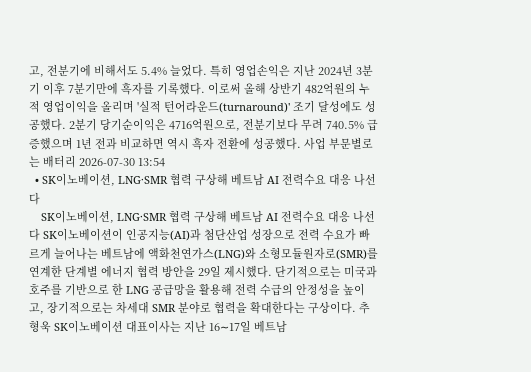고, 전분기에 비해서도 5.4% 늘었다. 특히 영업손익은 지난 2024년 3분기 이후 7분기만에 흑자를 기록했다. 이로써 올해 상반기 482억원의 누적 영업이익을 올리며 '실적 턴어라운드(turnaround)' 조기 달성에도 성공했다. 2분기 당기순이익은 4716억원으로, 전분기보다 무려 740.5% 급증했으며 1년 전과 비교하면 역시 흑자 전환에 성공했다. 사업 부문별로는 배터리 2026-07-30 13:54
  • SK이노베이션, LNG·SMR 협력 구상해 베트남 AI 전력수요 대응 나선다
    SK이노베이션, LNG·SMR 협력 구상해 베트남 AI 전력수요 대응 나선다 SK이노베이션이 인공지능(AI)과 첨단산업 성장으로 전력 수요가 빠르게 늘어나는 베트남에 액화천연가스(LNG)와 소형모듈원자로(SMR)를 연계한 단계별 에너지 협력 방안을 29일 제시했다. 단기적으로는 미국과 호주를 기반으로 한 LNG 공급망을 활용해 전력 수급의 안정성을 높이고, 장기적으로는 차세대 SMR 분야로 협력을 확대한다는 구상이다. 추형욱 SK이노베이션 대표이사는 지난 16∼17일 베트남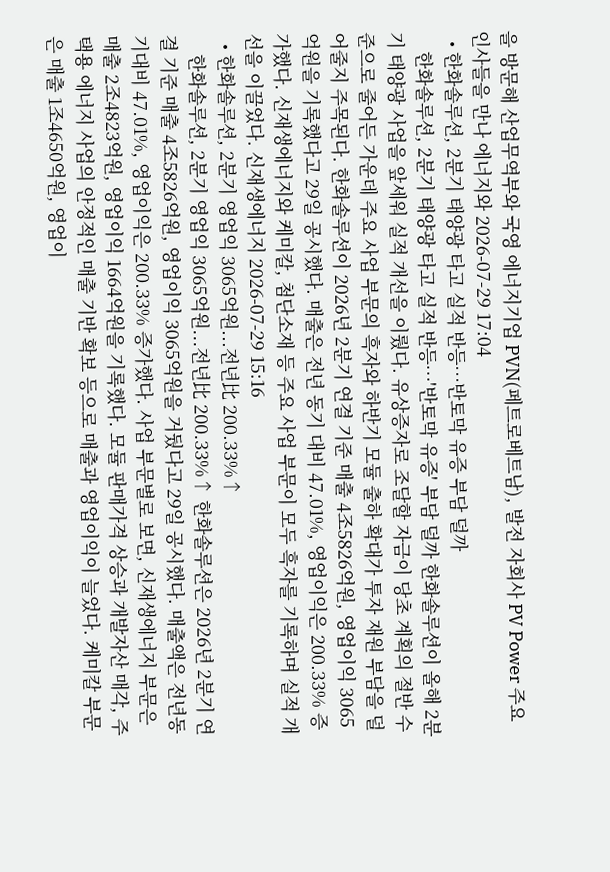을 방문해 산업무역부와 국영 에너지기업 PVN(페트로베트남), 발전 자회사 PV Power 주요 인사들을 만나 에너지와 2026-07-29 17:04
  • 한화솔루션, 2분기 태양광 타고 실적 반등…반토막 유증 부담 덜까
    한화솔루션, 2분기 태양광 타고 실적 반등…'반토막 유증' 부담 덜까 한화솔루션이 올해 2분기 태양광 사업을 앞세워 실적 개선을 이뤘다. 유상증자로 조달할 자금이 당초 계획의 절반 수준으로 줄어든 가운데 주요 사업 부문의 흑자와 하반기 모듈 출하 확대가 투자 재원 부담을 덜어줄지 주목된다. 한화솔루션이 2026년 2분기 연결 기준 매출 4조5826억원, 영업이익 3065억원을 기록했다고 29일 공시했다. 매출은 전년 동기 대비 47.01%, 영업이익은 200.33% 증가했다. 신재생에너지와 케미칼, 첨단소재 등 주요 사업 부문이 모두 흑자를 기록하며 실적 개선을 이끌었다. 신재생에너지 2026-07-29 15:16
  • 한화솔루션, 2분기 영업익 3065억원...전년比 200.33%↑
    한화솔루션, 2분기 영업익 3065억원...전년比 200.33%↑ 한화솔루션은 2026년 2분기 연결 기준 매출 4조5826억원, 영업이익 3065억원을 거뒀다고 29일 공시했다. 매출액은 전년동기대비 47.01%, 영업이익은 200.33% 증가했다. 사업 부문별로 보면, 신재생에너지 부문은 매출 2조4823억원, 영업이익 1664억원을 기록했다. 모듈 판매가격 상승과 개발자산 매각, 주택용 에너지 사업의 안정적인 매출 기반 확보 등으로 매출과 영업이익이 늘었다. 케미칼 부문은 매출 1조4650억원, 영업이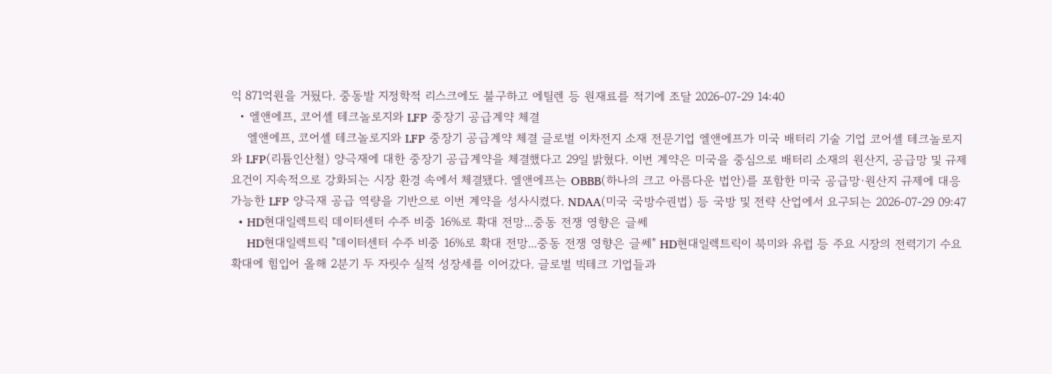익 871억원을 거뒀다. 중동발 지정학적 리스크에도 불구하고 에틸렌 등 원재료를 적기에 조달 2026-07-29 14:40
  • 엘앤에프, 코어셸 테크놀로지와 LFP 중장기 공급계약 체결
    엘앤에프, 코어셸 테크놀로지와 LFP 중장기 공급계약 체결 글로벌 이차전지 소재 전문기업 엘앤에프가 미국 배터리 기술 기업 코어셸 테크놀로지와 LFP(리튬인산철) 양극재에 대한 중장기 공급계약을 체결했다고 29일 밝혔다. 이번 계약은 미국을 중심으로 배터리 소재의 원산지, 공급망 및 규제 요건이 지속적으로 강화되는 시장 환경 속에서 체결됐다. 엘앤에프는 OBBB(하나의 크고 아름다운 법안)를 포함한 미국 공급망·원산지 규제에 대응 가능한 LFP 양극재 공급 역량을 기반으로 이번 계약을 성사시켰다. NDAA(미국 국방수권법) 등 국방 및 전략 산업에서 요구되는 2026-07-29 09:47
  • HD현대일렉트릭 데이터센터 수주 비중 16%로 확대 전망...중동 전쟁 영향은 글쎄
    HD현대일렉트릭 "데이터센터 수주 비중 16%로 확대 전망...중동 전쟁 영향은 글쎄" HD현대일렉트릭이 북미와 유럽 등 주요 시장의 전력기기 수요 확대에 힘입어 올해 2분기 두 자릿수 실적 성장세를 이어갔다. 글로벌 빅테크 기업들과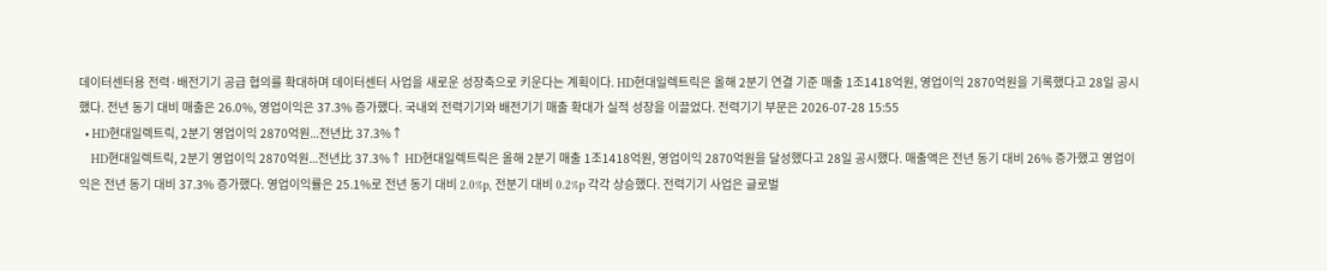데이터센터용 전력·배전기기 공급 협의를 확대하며 데이터센터 사업을 새로운 성장축으로 키운다는 계획이다. HD현대일렉트릭은 올해 2분기 연결 기준 매출 1조1418억원, 영업이익 2870억원을 기록했다고 28일 공시했다. 전년 동기 대비 매출은 26.0%, 영업이익은 37.3% 증가했다. 국내외 전력기기와 배전기기 매출 확대가 실적 성장을 이끌었다. 전력기기 부문은 2026-07-28 15:55
  • HD현대일렉트릭, 2분기 영업이익 2870억원...전년比 37.3%↑
    HD현대일렉트릭, 2분기 영업이익 2870억원...전년比 37.3%↑ HD현대일렉트릭은 올해 2분기 매출 1조1418억원, 영업이익 2870억원을 달성했다고 28일 공시했다. 매출액은 전년 동기 대비 26% 증가했고 영업이익은 전년 동기 대비 37.3% 증가했다. 영업이익률은 25.1%로 전년 동기 대비 2.0%p, 전분기 대비 0.2%p 각각 상승했다. 전력기기 사업은 글로벌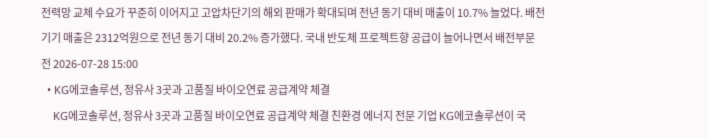전력망 교체 수요가 꾸준히 이어지고 고압차단기의 해외 판매가 확대되며 전년 동기 대비 매출이 10.7% 늘었다. 배전기기 매출은 2312억원으로 전년 동기 대비 20.2% 증가했다. 국내 반도체 프로젝트향 공급이 늘어나면서 배전부문 전 2026-07-28 15:00
  • KG에코솔루션, 정유사 3곳과 고품질 바이오연료 공급계약 체결
    KG에코솔루션, 정유사 3곳과 고품질 바이오연료 공급계약 체결 친환경 에너지 전문 기업 KG에코솔루션이 국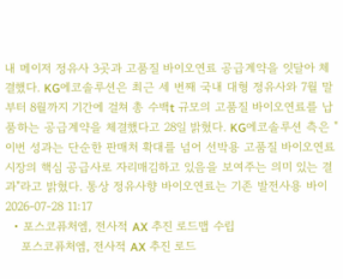내 메이저 정유사 3곳과 고품질 바이오연료 공급계약을 잇달아 체결했다. KG에코솔루션은 최근 세 번째 국내 대형 정유사와 7월 말부터 8월까지 기간에 걸쳐 총 수백t 규모의 고품질 바이오연료를 납품하는 공급계약을 체결했다고 28일 밝혔다. KG에코솔루션 측은 "이번 성과는 단순한 판매처 확대를 넘어 선박용 고품질 바이오연료 시장의 핵심 공급사로 자리매김하고 있음을 보여주는 의미 있는 결과"라고 밝혔다. 통상 정유사향 바이오연료는 기존 발전사용 바이 2026-07-28 11:17
  • 포스코퓨처엠, 전사적 AX 추진 로드맵 수립
    포스코퓨처엠, 전사적 AX 추진 로드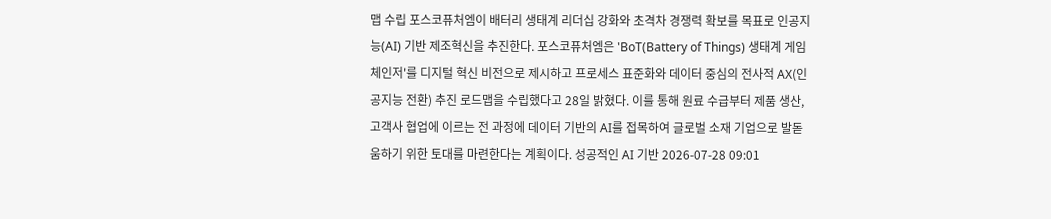맵 수립 포스코퓨처엠이 배터리 생태계 리더십 강화와 초격차 경쟁력 확보를 목표로 인공지능(AI) 기반 제조혁신을 추진한다. 포스코퓨처엠은 'BoT(Battery of Things) 생태계 게임 체인저'를 디지털 혁신 비전으로 제시하고 프로세스 표준화와 데이터 중심의 전사적 AX(인공지능 전환) 추진 로드맵을 수립했다고 28일 밝혔다. 이를 통해 원료 수급부터 제품 생산, 고객사 협업에 이르는 전 과정에 데이터 기반의 AI를 접목하여 글로벌 소재 기업으로 발돋움하기 위한 토대를 마련한다는 계획이다. 성공적인 AI 기반 2026-07-28 09:01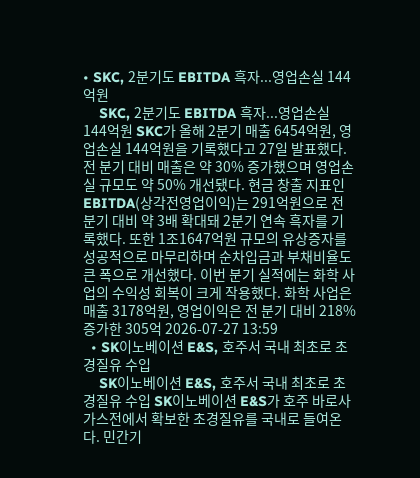• SKC, 2분기도 EBITDA 흑자...영업손실 144억원
    SKC, 2분기도 EBITDA 흑자...영업손실 144억원 SKC가 올해 2분기 매출 6454억원, 영업손실 144억원을 기록했다고 27일 발표했다. 전 분기 대비 매출은 약 30% 증가했으며 영업손실 규모도 약 50% 개선됐다. 현금 창출 지표인 EBITDA(상각전영업이익)는 291억원으로 전 분기 대비 약 3배 확대돼 2분기 연속 흑자를 기록했다. 또한 1조1647억원 규모의 유상증자를 성공적으로 마무리하며 순차입금과 부채비율도 큰 폭으로 개선했다. 이번 분기 실적에는 화학 사업의 수익성 회복이 크게 작용했다. 화학 사업은 매출 3178억원, 영업이익은 전 분기 대비 218% 증가한 305억 2026-07-27 13:59
  • SK이노베이션 E&S, 호주서 국내 최초로 초경질유 수입
    SK이노베이션 E&S, 호주서 국내 최초로 초경질유 수입 SK이노베이션 E&S가 호주 바로사 가스전에서 확보한 초경질유를 국내로 들여온다. 민간기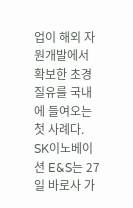업이 해외 자원개발에서 확보한 초경질유를 국내에 들여오는 첫 사례다. SK이노베이션 E&S는 27일 바로사 가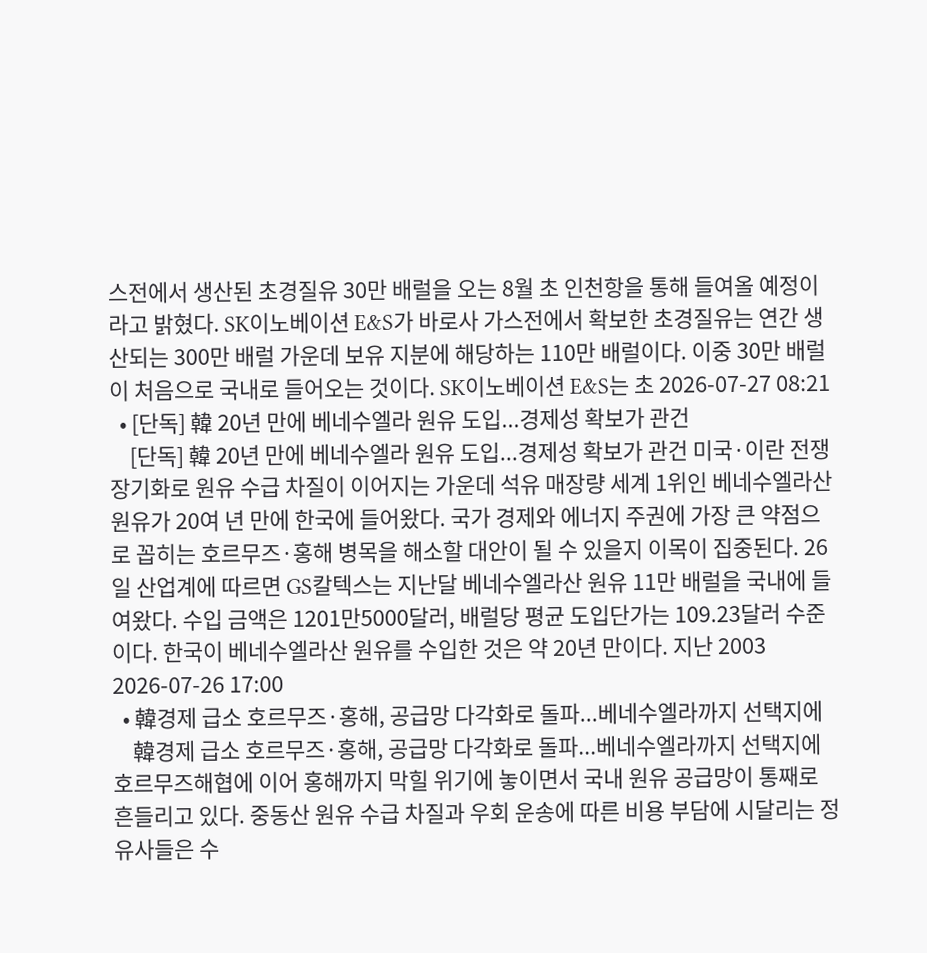스전에서 생산된 초경질유 30만 배럴을 오는 8월 초 인천항을 통해 들여올 예정이라고 밝혔다. SK이노베이션 E&S가 바로사 가스전에서 확보한 초경질유는 연간 생산되는 300만 배럴 가운데 보유 지분에 해당하는 110만 배럴이다. 이중 30만 배럴이 처음으로 국내로 들어오는 것이다. SK이노베이션 E&S는 초 2026-07-27 08:21
  • [단독] 韓 20년 만에 베네수엘라 원유 도입...경제성 확보가 관건
    [단독] 韓 20년 만에 베네수엘라 원유 도입...경제성 확보가 관건 미국·이란 전쟁 장기화로 원유 수급 차질이 이어지는 가운데 석유 매장량 세계 1위인 베네수엘라산 원유가 20여 년 만에 한국에 들어왔다. 국가 경제와 에너지 주권에 가장 큰 약점으로 꼽히는 호르무즈·홍해 병목을 해소할 대안이 될 수 있을지 이목이 집중된다. 26일 산업계에 따르면 GS칼텍스는 지난달 베네수엘라산 원유 11만 배럴을 국내에 들여왔다. 수입 금액은 1201만5000달러, 배럴당 평균 도입단가는 109.23달러 수준이다. 한국이 베네수엘라산 원유를 수입한 것은 약 20년 만이다. 지난 2003 2026-07-26 17:00
  • 韓경제 급소 호르무즈·홍해, 공급망 다각화로 돌파...베네수엘라까지 선택지에
    韓경제 급소 호르무즈·홍해, 공급망 다각화로 돌파...베네수엘라까지 선택지에 호르무즈해협에 이어 홍해까지 막힐 위기에 놓이면서 국내 원유 공급망이 통째로 흔들리고 있다. 중동산 원유 수급 차질과 우회 운송에 따른 비용 부담에 시달리는 정유사들은 수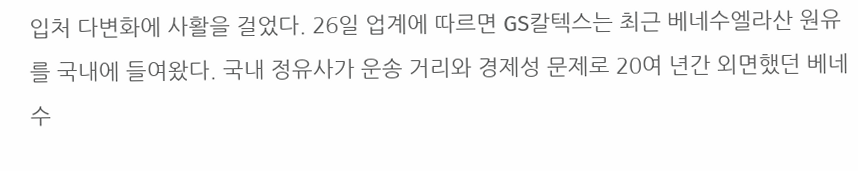입처 다변화에 사활을 걸었다. 26일 업계에 따르면 GS칼텍스는 최근 베네수엘라산 원유를 국내에 들여왔다. 국내 정유사가 운송 거리와 경제성 문제로 20여 년간 외면했던 베네수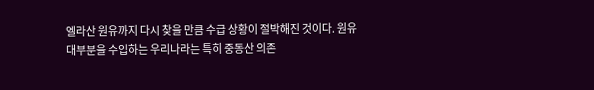엘라산 원유까지 다시 찾을 만큼 수급 상황이 절박해진 것이다. 원유 대부분을 수입하는 우리나라는 특히 중동산 의존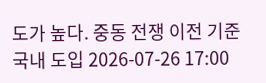도가 높다. 중동 전쟁 이전 기준 국내 도입 2026-07-26 17:00